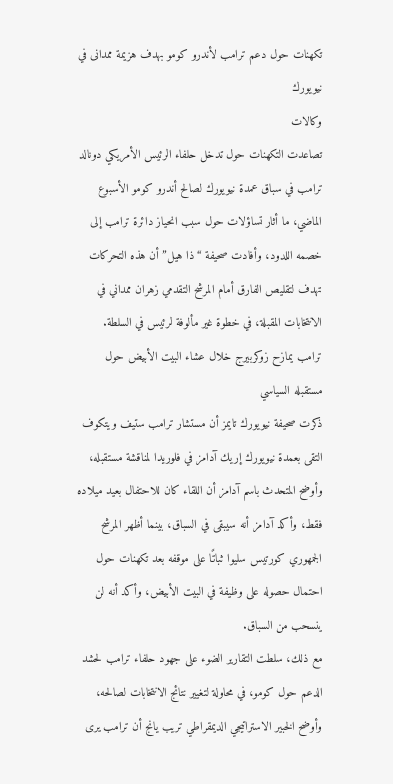تكهنات حول دعم ترامب لأندرو كومو بهدف هزيمة ممدانى في نيويورك
وكالات
تصاعدت التكهنات حول تدخل حلفاء الرئيس الأمريكي دونالد ترامب في سباق عمدة نيويورك لصالح أندرو كومو الأسبوع الماضي، ما أثار تساؤلات حول سبب انحياز دائرة ترامب إلى خصمه اللدود، وأفادت صحيفة “ذا هيل” أن هذه التحركات تهدف لتقليص الفارق أمام المرشح التقدمي زهران ممداني في الانتخابات المقبلة، في خطوة غير مألوفة لرئيس في السلطة.
ترامب يمازح زوكربيرج خلال عشاء البيت الأبيض حول مستقبله السياسي
ذكرت صحيفة نيويورك تايمز أن مستشار ترامب ستيف ويتكوف التقى بعمدة نيويورك إريك آدامز في فلوريدا لمناقشة مستقبله، وأوضح المتحدث باسم آدامز أن اللقاء كان للاحتفال بعيد ميلاده فقط، وأكد آدامز أنه سيبقى في السباق، بينما أظهر المرشح الجمهوري كورتيس سليوا ثباتًا على موقفه بعد تكهنات حول احتمال حصوله على وظيفة في البيت الأبيض، وأكد أنه لن ينسحب من السباق.
مع ذلك، سلطت التقارير الضوء على جهود حلفاء ترامب لحشد الدعم حول كومو، في محاولة لتغيير نتائج الانتخابات لصالحه، وأوضح الخبير الاستراتيجي الديمقراطي تريب يانج أن ترامب يرى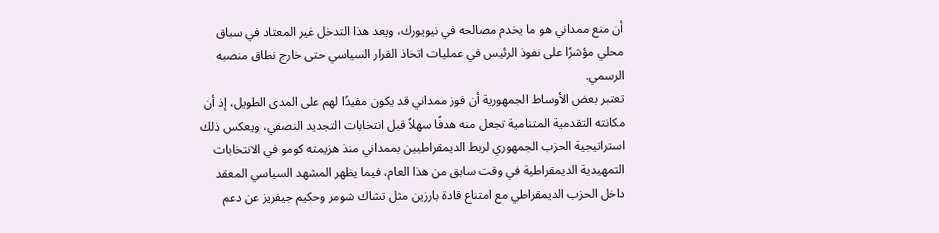أن منع ممداني هو ما يخدم مصالحه في نيويورك، ويعد هذا التدخل غير المعتاد في سباق محلي مؤشرًا على نفوذ الرئيس في عمليات اتخاذ القرار السياسي حتى خارج نطاق منصبه الرسمي.
تعتبر بعض الأوساط الجمهورية أن فوز ممداني قد يكون مفيدًا لهم على المدى الطويل، إذ أن مكانته التقدمية المتنامية تجعل منه هدفًا سهلاً قبل انتخابات التجديد النصفي، ويعكس ذلك استراتيجية الحزب الجمهوري لربط الديمقراطيين بممداني منذ هزيمته كومو في الانتخابات التمهيدية الديمقراطية في وقت سابق من هذا العام، فيما يظهر المشهد السياسي المعقد داخل الحزب الديمقراطي مع امتناع قادة بارزين مثل تشاك شومر وحكيم جيفريز عن دعم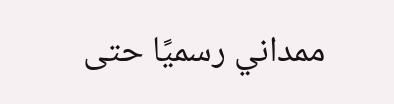ممداني رسميًا حتى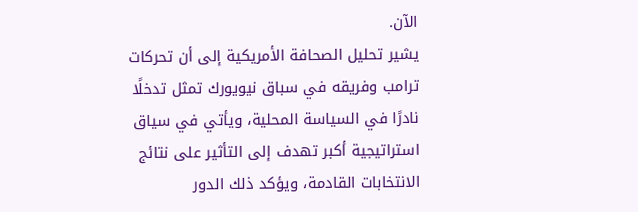الآن.
يشير تحليل الصحافة الأمريكية إلى أن تحركات ترامب وفريقه في سباق نيويورك تمثل تدخلًا نادرًا في السياسة المحلية، ويأتي في سياق استراتيجية أكبر تهدف إلى التأثير على نتائج الانتخابات القادمة، ويؤكد ذلك الدور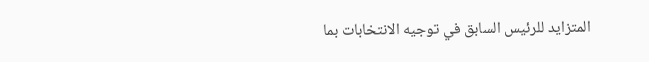المتزايد للرئيس السابق في توجيه الانتخابات بما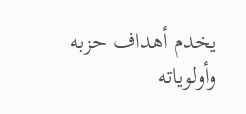يخدم أهداف حزبه وأولوياته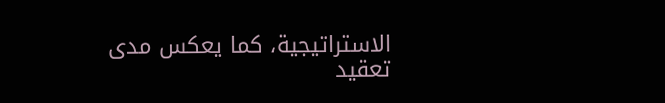الاستراتيجية، كما يعكس مدى تعقيد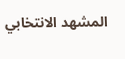المشهد الانتخابي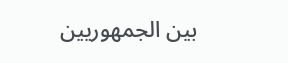بين الجمهوريين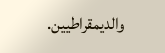والديمقراطيين.